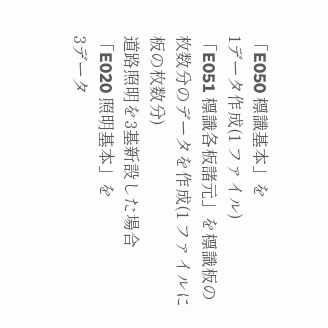「E050 標識基本」を
1データ作成(1 ファイル)
「E051 標識各板諸元」を標識板の枚数分のデータを作成(1 ファイルに板の枚数分)
道路照明を3基新設した場合
「E020 照明基本」を
3データ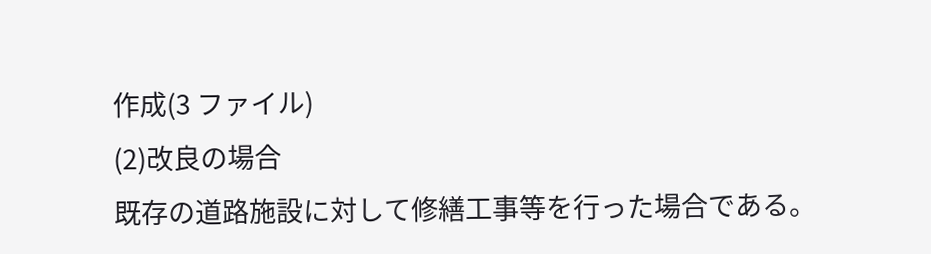作成(3 ファイル)
(2)改良の場合
既存の道路施設に対して修繕工事等を行った場合である。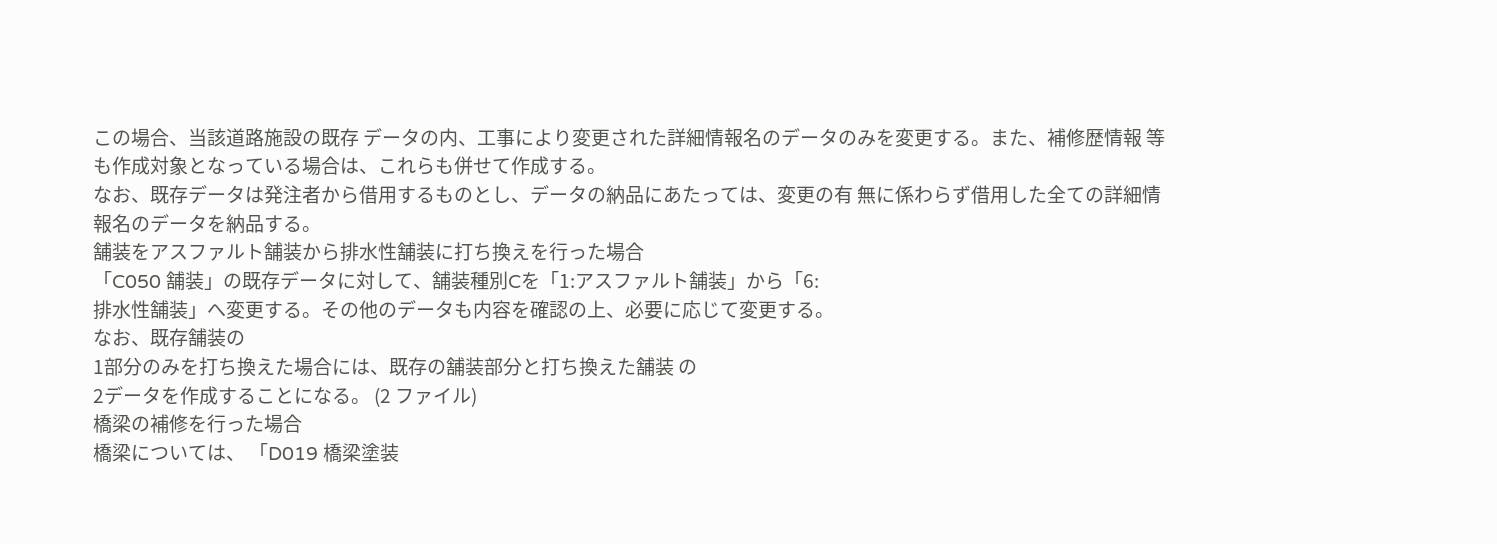この場合、当該道路施設の既存 データの内、工事により変更された詳細情報名のデータのみを変更する。また、補修歴情報 等も作成対象となっている場合は、これらも併せて作成する。
なお、既存データは発注者から借用するものとし、データの納品にあたっては、変更の有 無に係わらず借用した全ての詳細情報名のデータを納品する。
舗装をアスファルト舗装から排水性舗装に打ち換えを行った場合
「C050 舗装」の既存データに対して、舗装種別Cを「1:アスファルト舗装」から「6:
排水性舗装」へ変更する。その他のデータも内容を確認の上、必要に応じて変更する。
なお、既存舗装の
1部分のみを打ち換えた場合には、既存の舗装部分と打ち換えた舗装 の
2データを作成することになる。 (2 ファイル)
橋梁の補修を行った場合
橋梁については、 「D019 橋梁塗装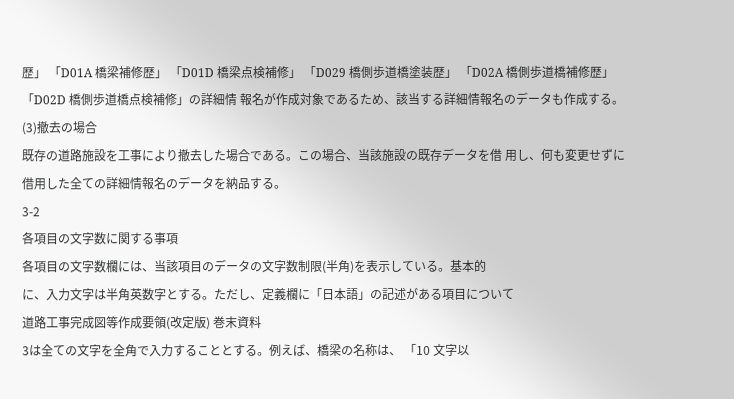歴」 「D01A 橋梁補修歴」 「D01D 橋梁点検補修」 「D029 橋側歩道橋塗装歴」 「D02A 橋側歩道橋補修歴」 「D02D 橋側歩道橋点検補修」の詳細情 報名が作成対象であるため、該当する詳細情報名のデータも作成する。
(3)撤去の場合
既存の道路施設を工事により撤去した場合である。この場合、当該施設の既存データを借 用し、何も変更せずに借用した全ての詳細情報名のデータを納品する。
3-2
各項目の文字数に関する事項
各項目の文字数欄には、当該項目のデータの文字数制限(半角)を表示している。基本的
に、入力文字は半角英数字とする。ただし、定義欄に「日本語」の記述がある項目について
道路工事完成図等作成要領(改定版) 巻末資料
3は全ての文字を全角で入力することとする。例えば、橋梁の名称は、 「10 文字以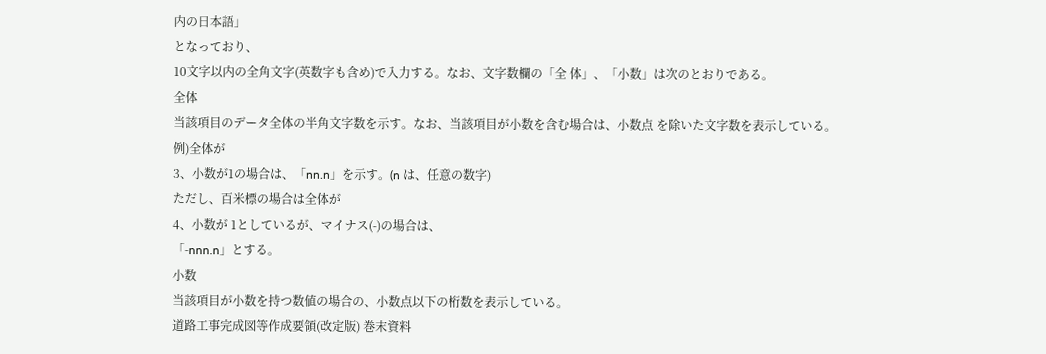内の日本語」
となっており、
10文字以内の全角文字(英数字も含め)で入力する。なお、文字数欄の「全 体」、「小数」は次のとおりである。
全体
当該項目のデータ全体の半角文字数を示す。なお、当該項目が小数を含む場合は、小数点 を除いた文字数を表示している。
例)全体が
3、小数が1の場合は、「nn.n」を示す。(n は、任意の数字)
ただし、百米標の場合は全体が
4、小数が 1としているが、マイナス(-)の場合は、
「-nnn.n」とする。
小数
当該項目が小数を持つ数値の場合の、小数点以下の桁数を表示している。
道路工事完成図等作成要領(改定版) 巻末資料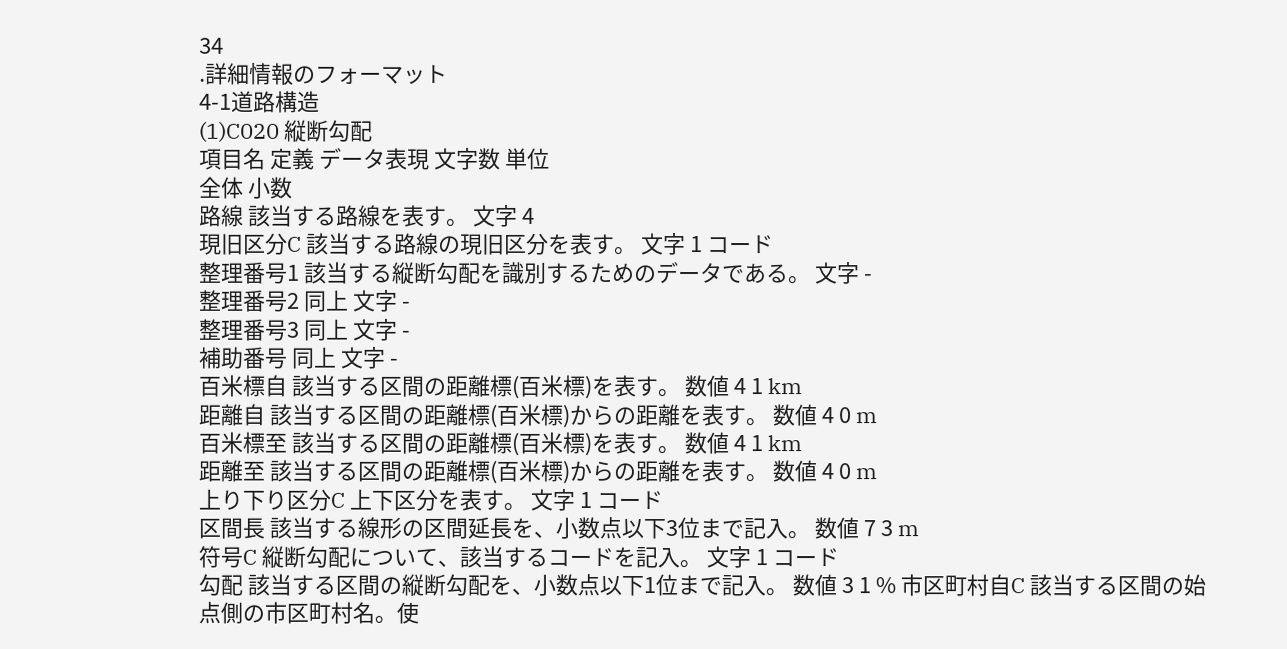34
.詳細情報のフォーマット
4-1道路構造
(1)C020 縦断勾配
項目名 定義 データ表現 文字数 単位
全体 小数
路線 該当する路線を表す。 文字 4
現旧区分C 該当する路線の現旧区分を表す。 文字 1 コード
整理番号1 該当する縦断勾配を識別するためのデータである。 文字 -
整理番号2 同上 文字 -
整理番号3 同上 文字 -
補助番号 同上 文字 -
百米標自 該当する区間の距離標(百米標)を表す。 数値 4 1 km
距離自 該当する区間の距離標(百米標)からの距離を表す。 数値 4 0 m
百米標至 該当する区間の距離標(百米標)を表す。 数値 4 1 km
距離至 該当する区間の距離標(百米標)からの距離を表す。 数値 4 0 m
上り下り区分C 上下区分を表す。 文字 1 コード
区間長 該当する線形の区間延長を、小数点以下3位まで記入。 数値 7 3 m
符号C 縦断勾配について、該当するコードを記入。 文字 1 コード
勾配 該当する区間の縦断勾配を、小数点以下1位まで記入。 数値 3 1 % 市区町村自C 該当する区間の始点側の市区町村名。使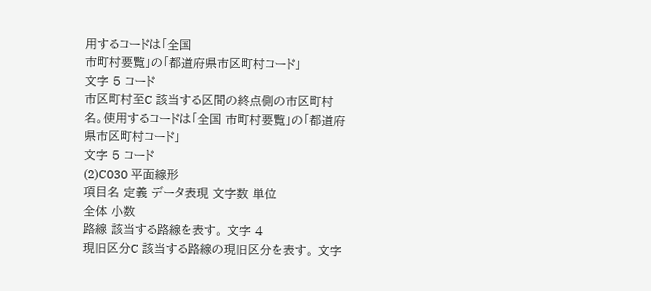用するコードは「全国
市町村要覧」の「都道府県市区町村コード」
文字 5 コード
市区町村至C 該当する区間の終点側の市区町村名。使用するコードは「全国 市町村要覧」の「都道府県市区町村コード」
文字 5 コード
(2)C030 平面線形
項目名 定義 データ表現 文字数 単位
全体 小数
路線 該当する路線を表す。 文字 4
現旧区分C 該当する路線の現旧区分を表す。 文字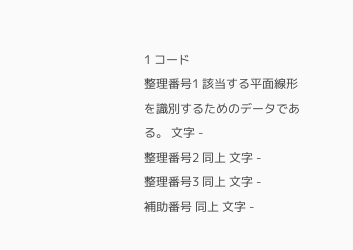1 コード
整理番号1 該当する平面線形を識別するためのデータである。 文字 -
整理番号2 同上 文字 -
整理番号3 同上 文字 -
補助番号 同上 文字 -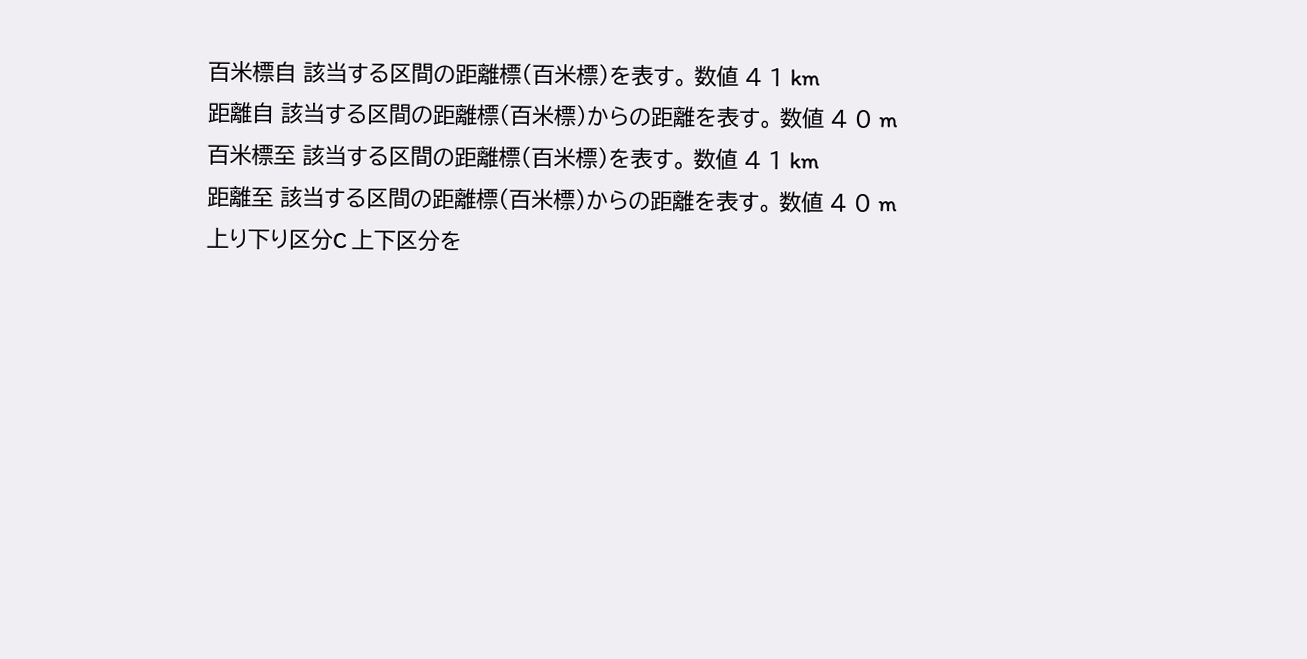百米標自 該当する区間の距離標(百米標)を表す。 数値 4 1 km
距離自 該当する区間の距離標(百米標)からの距離を表す。 数値 4 0 m
百米標至 該当する区間の距離標(百米標)を表す。 数値 4 1 km
距離至 該当する区間の距離標(百米標)からの距離を表す。 数値 4 0 m
上り下り区分C 上下区分を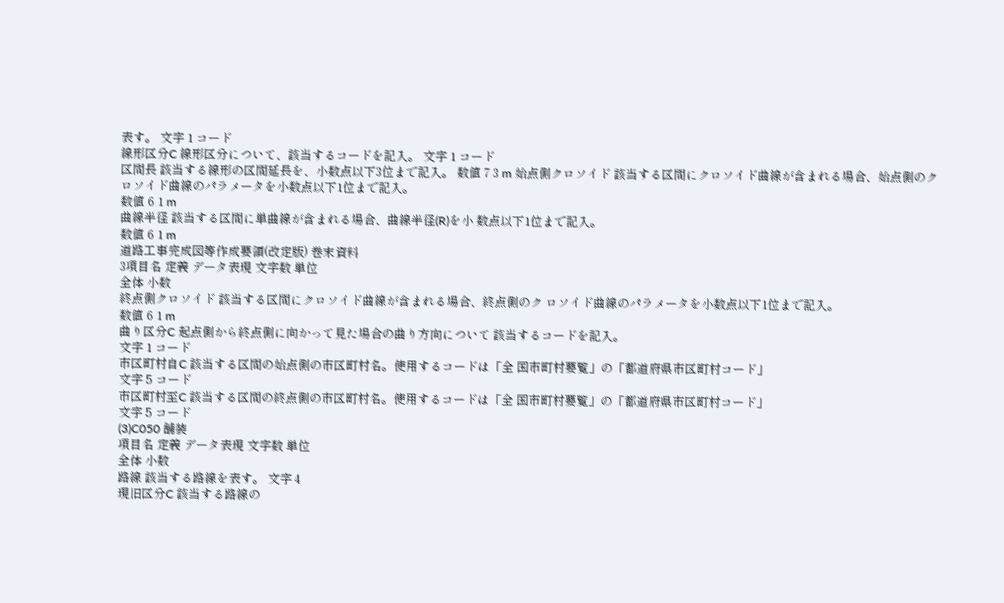表す。 文字 1 コード
線形区分C 線形区分について、該当するコードを記入。 文字 1 コード
区間長 該当する線形の区間延長を、小数点以下3位まで記入。 数値 7 3 m 始点側クロソイド 該当する区間にクロソイド曲線が含まれる場合、始点側のク
ロソイド曲線のパラメータを小数点以下1位まで記入。
数値 6 1 m
曲線半径 該当する区間に単曲線が含まれる場合、曲線半径(R)を小 数点以下1位まで記入。
数値 6 1 m
道路工事完成図等作成要領(改定版) 巻末資料
3項目名 定義 データ表現 文字数 単位
全体 小数
終点側クロソイド 該当する区間にクロソイド曲線が含まれる場合、終点側のク ロソイド曲線のパラメータを小数点以下1位まで記入。
数値 6 1 m
曲り区分C 起点側から終点側に向かって見た場合の曲り方向について 該当するコードを記入。
文字 1 コード
市区町村自C 該当する区間の始点側の市区町村名。使用するコードは「全 国市町村要覧」の「都道府県市区町村コード」
文字 5 コード
市区町村至C 該当する区間の終点側の市区町村名。使用するコードは「全 国市町村要覧」の「都道府県市区町村コード」
文字 5 コード
(3)C050 舗装
項目名 定義 データ表現 文字数 単位
全体 小数
路線 該当する路線を表す。 文字 4
現旧区分C 該当する路線の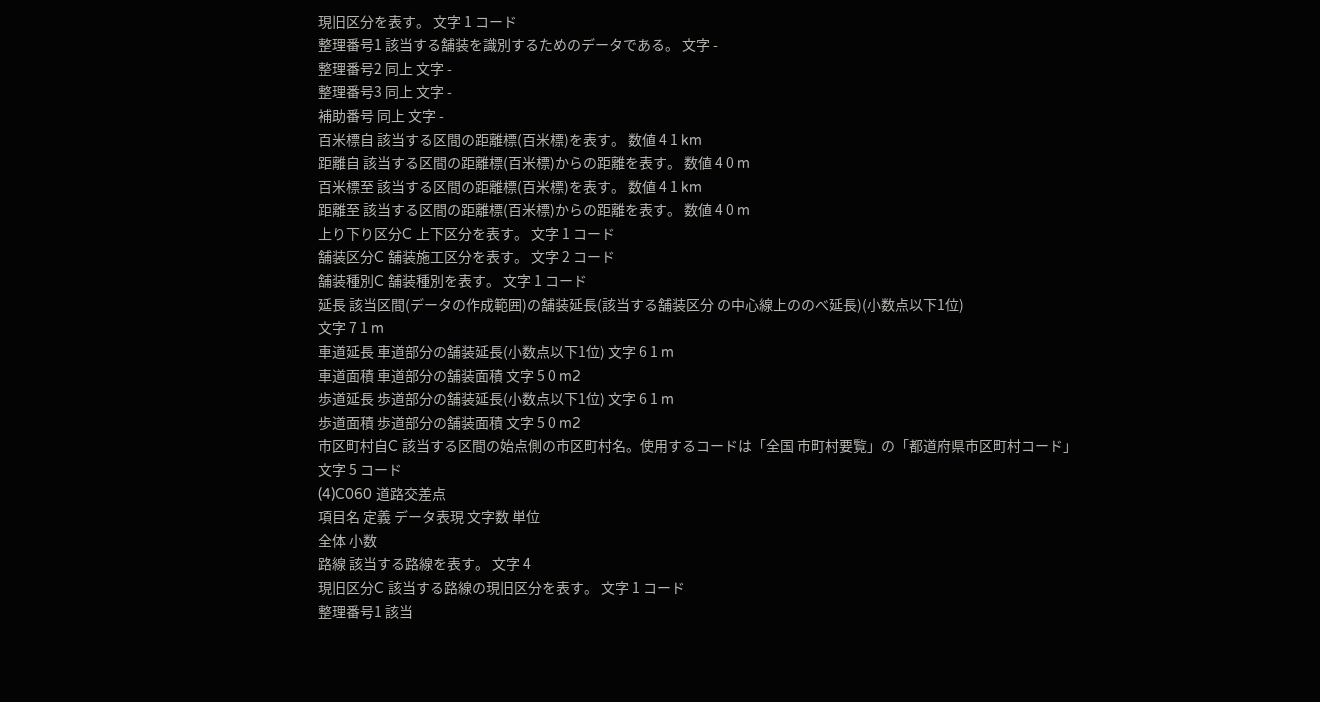現旧区分を表す。 文字 1 コード
整理番号1 該当する舗装を識別するためのデータである。 文字 -
整理番号2 同上 文字 -
整理番号3 同上 文字 -
補助番号 同上 文字 -
百米標自 該当する区間の距離標(百米標)を表す。 数値 4 1 km
距離自 該当する区間の距離標(百米標)からの距離を表す。 数値 4 0 m
百米標至 該当する区間の距離標(百米標)を表す。 数値 4 1 km
距離至 該当する区間の距離標(百米標)からの距離を表す。 数値 4 0 m
上り下り区分C 上下区分を表す。 文字 1 コード
舗装区分C 舗装施工区分を表す。 文字 2 コード
舗装種別C 舗装種別を表す。 文字 1 コード
延長 該当区間(データの作成範囲)の舗装延長(該当する舗装区分 の中心線上ののべ延長)(小数点以下1位)
文字 7 1 m
車道延長 車道部分の舗装延長(小数点以下1位) 文字 6 1 m
車道面積 車道部分の舗装面積 文字 5 0 m2
歩道延長 歩道部分の舗装延長(小数点以下1位) 文字 6 1 m
歩道面積 歩道部分の舗装面積 文字 5 0 m2
市区町村自C 該当する区間の始点側の市区町村名。使用するコードは「全国 市町村要覧」の「都道府県市区町村コード」
文字 5 コード
(4)C060 道路交差点
項目名 定義 データ表現 文字数 単位
全体 小数
路線 該当する路線を表す。 文字 4
現旧区分C 該当する路線の現旧区分を表す。 文字 1 コード
整理番号1 該当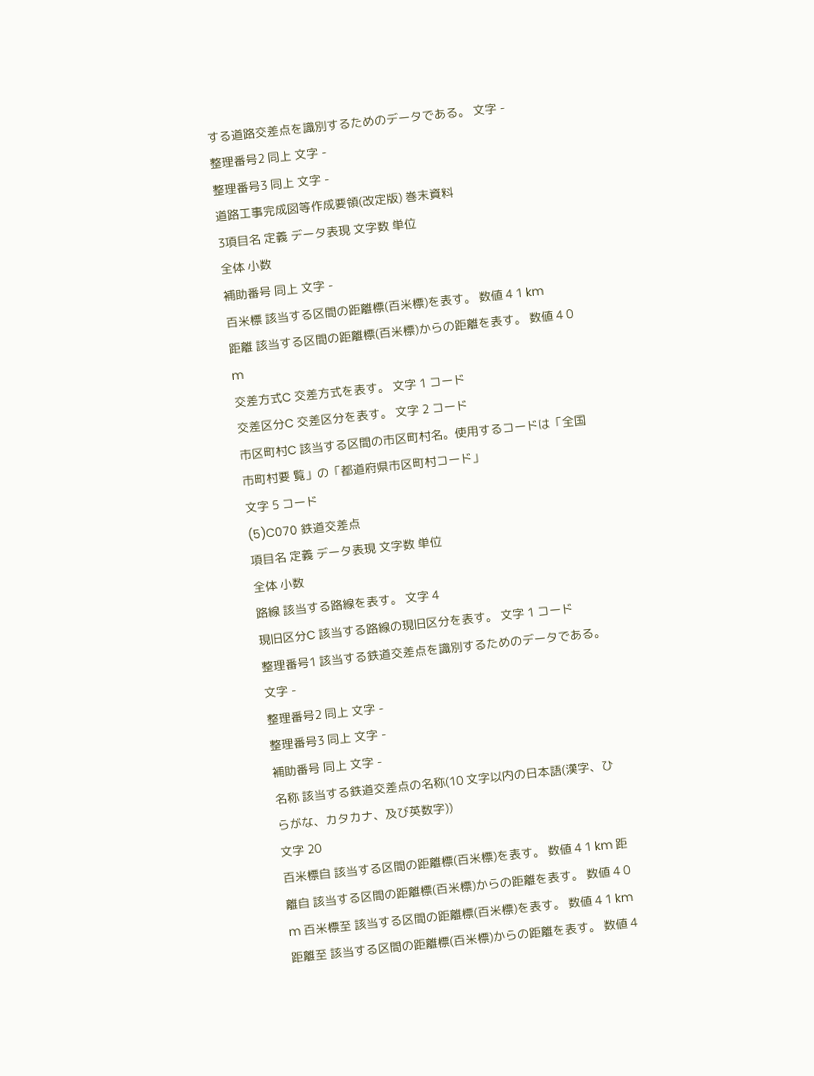する道路交差点を識別するためのデータである。 文字 -
整理番号2 同上 文字 -
整理番号3 同上 文字 -
道路工事完成図等作成要領(改定版) 巻末資料
3項目名 定義 データ表現 文字数 単位
全体 小数
補助番号 同上 文字 -
百米標 該当する区間の距離標(百米標)を表す。 数値 4 1 km
距離 該当する区間の距離標(百米標)からの距離を表す。 数値 4 0 m
交差方式C 交差方式を表す。 文字 1 コード
交差区分C 交差区分を表す。 文字 2 コード
市区町村C 該当する区間の市区町村名。使用するコードは「全国市町村要 覧」の「都道府県市区町村コード」
文字 5 コード
(5)C070 鉄道交差点
項目名 定義 データ表現 文字数 単位
全体 小数
路線 該当する路線を表す。 文字 4
現旧区分C 該当する路線の現旧区分を表す。 文字 1 コード
整理番号1 該当する鉄道交差点を識別するためのデータである。 文字 -
整理番号2 同上 文字 -
整理番号3 同上 文字 -
補助番号 同上 文字 -
名称 該当する鉄道交差点の名称(10 文字以内の日本語(漢字、ひ らがな、カタカナ、及び英数字))
文字 20
百米標自 該当する区間の距離標(百米標)を表す。 数値 4 1 km 距離自 該当する区間の距離標(百米標)からの距離を表す。 数値 4 0 m 百米標至 該当する区間の距離標(百米標)を表す。 数値 4 1 km 距離至 該当する区間の距離標(百米標)からの距離を表す。 数値 4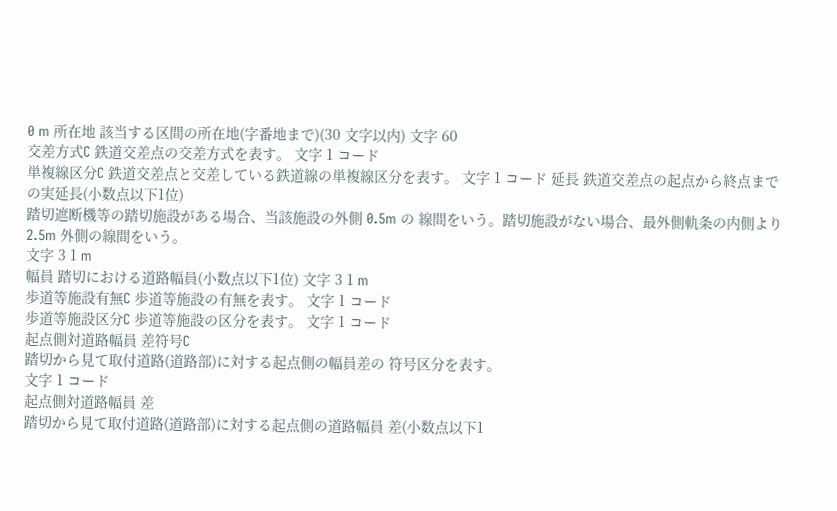0 m 所在地 該当する区間の所在地(字番地まで)(30 文字以内) 文字 60
交差方式C 鉄道交差点の交差方式を表す。 文字 1 コード
単複線区分C 鉄道交差点と交差している鉄道線の単複線区分を表す。 文字 1 コード 延長 鉄道交差点の起点から終点までの実延長(小数点以下1位)
踏切遮断機等の踏切施設がある場合、当該施設の外側 0.5m の 線間をいう。踏切施設がない場合、最外側軌条の内側より 2.5m 外側の線間をいう。
文字 3 1 m
幅員 踏切における道路幅員(小数点以下1位) 文字 3 1 m
歩道等施設有無C 歩道等施設の有無を表す。 文字 1 コード
歩道等施設区分C 歩道等施設の区分を表す。 文字 1 コード
起点側対道路幅員 差符号C
踏切から見て取付道路(道路部)に対する起点側の幅員差の 符号区分を表す。
文字 1 コード
起点側対道路幅員 差
踏切から見て取付道路(道路部)に対する起点側の道路幅員 差(小数点以下1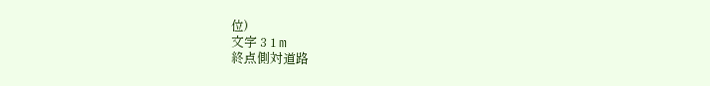位)
文字 3 1 m
終点側対道路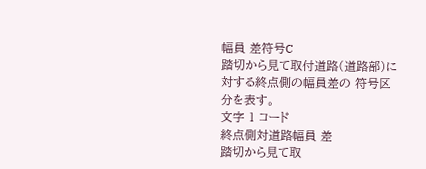幅員 差符号C
踏切から見て取付道路(道路部)に対する終点側の幅員差の 符号区分を表す。
文字 1 コード
終点側対道路幅員 差
踏切から見て取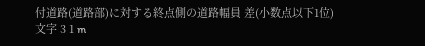付道路(道路部)に対する終点側の道路幅員 差(小数点以下1位)
文字 3 1 m